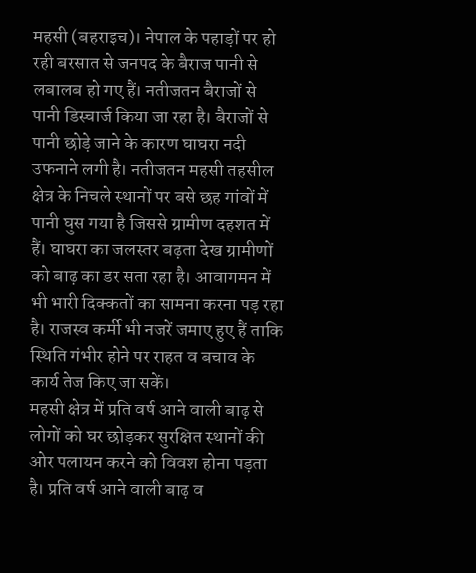महसी (बहराइच)। नेपाल के पहाड़ों पर हो रही बरसात से जनपद के बैराज पानी से लबालब हो गए हैं। नतीजतन बैराजों से पानी डिस्चार्ज किया जा रहा है। बैराजों से पानी छोड़े जाने के कारण घाघरा नदी उफनाने लगी है। नतीजतन महसी तहसील क्षेत्र के निचले स्थानों पर बसे छह गांवों में पानी घुस गया है जिससे ग्रामीण दहशत में हैं। घाघरा का जलस्तर बढ़ता देख ग्रामीणों को बाढ़ का डर सता रहा है। आवागमन में भी भारी दिक्कतों का सामना करना पड़ रहा है। राजस्व कर्मी भी नजरें जमाए हुए हैं ताकि स्थिति गंभीर होने पर राहत व बचाव के कार्य तेज किए जा सकें।
महसी क्षेत्र में प्रति वर्ष आने वाली बाढ़ से लोगों को घर छोड़कर सुरक्षित स्थानों की ओर पलायन करने को विवश होना पड़ता है। प्रति वर्ष आने वाली बाढ़ व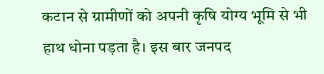कटान से ग्रामीणों को अपनी कृषि योग्य भूमि से भी हाथ धोना पड़ता है। इस बार जनपद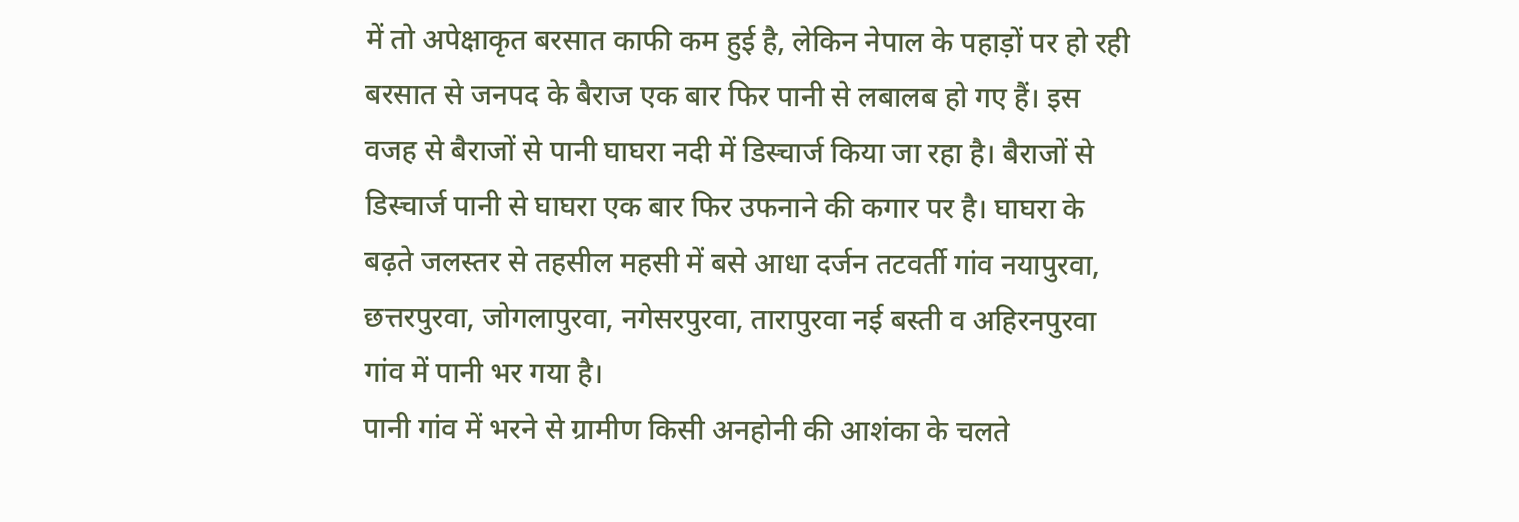में तो अपेक्षाकृत बरसात काफी कम हुई है, लेकिन नेपाल के पहाड़ों पर हो रही बरसात से जनपद के बैराज एक बार फिर पानी से लबालब हो गए हैं। इस वजह से बैराजों से पानी घाघरा नदी में डिस्चार्ज किया जा रहा है। बैराजों से डिस्चार्ज पानी से घाघरा एक बार फिर उफनाने की कगार पर है। घाघरा के बढ़ते जलस्तर से तहसील महसी में बसे आधा दर्जन तटवर्ती गांव नयापुरवा, छत्तरपुरवा, जोगलापुरवा, नगेसरपुरवा, तारापुरवा नई बस्ती व अहिरनपुरवा गांव में पानी भर गया है।
पानी गांव में भरने से ग्रामीण किसी अनहोनी की आशंका के चलते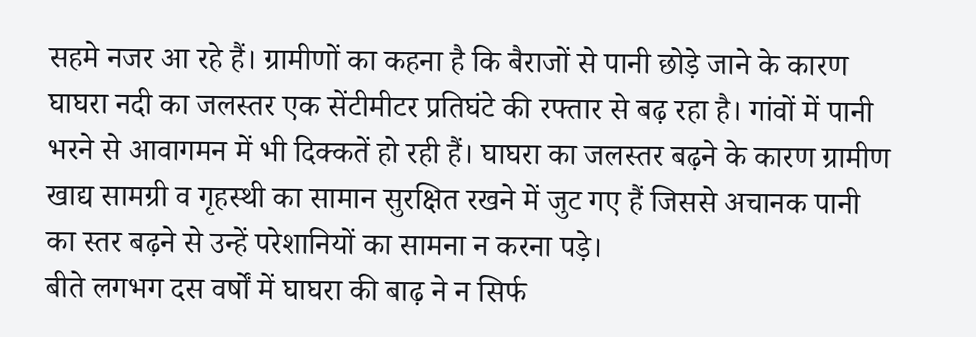सहमे नजर आ रहे हैं। ग्रामीणों का कहना है कि बैराजों से पानी छोड़े जाने के कारण घाघरा नदी का जलस्तर एक सेंटीमीटर प्रतिघंटे की रफ्तार से बढ़ रहा है। गांवों में पानी भरने से आवागमन में भी दिक्कतें हो रही हैं। घाघरा का जलस्तर बढ़ने के कारण ग्रामीण खाद्य सामग्री व गृहस्थी का सामान सुरक्षित रखने में जुट गए हैं जिससे अचानक पानी का स्तर बढ़ने से उन्हें परेशानियों का सामना न करना पड़े।
बीते लगभग दस वर्षों में घाघरा की बाढ़ ने न सिर्फ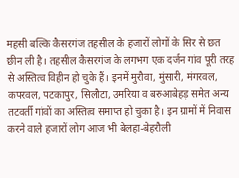महसी बल्कि कैसरगंज तहसील के हजारों लोगों के सिर से छत छीन ली है। तहसील कैसरगंज के लगभग एक दर्जन गांव पूरी तरह से अस्तित्व विहीन हो चुके हैं। इनमें मुरौवा, मुंसारी, मंगरवल, कपरवल, पटकापुर, सिलौटा, उमरिया व बरुआबेहड़ समेत अन्य तटवर्ती गांवों का अस्तित्व समाप्त हो चुका है। इन ग्रामों में निवास करने वाले हजारों लोग आज भी बेलहा-बेहरौली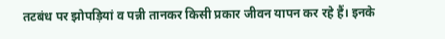तटबंध पर झोपड़ियां व पन्नी तानकर किसी प्रकार जीवन यापन कर रहे हैं। इनके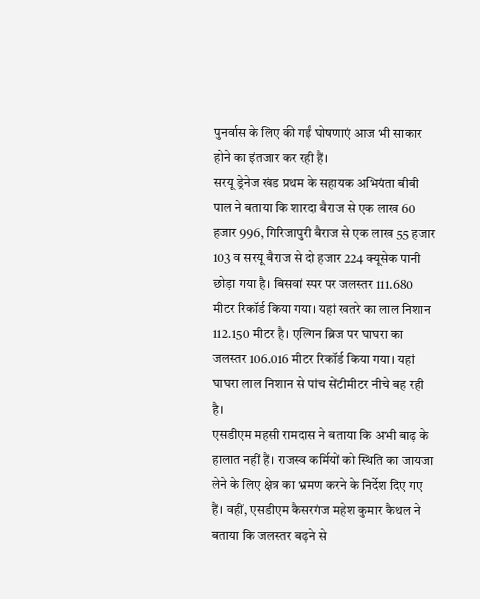पुनर्वास के लिए की गईं घोषणाएं आज भी साकार होने का इंतजार कर रही हैं।
सरयू ड्रेनेज खंड प्रथम के सहायक अभियंता बीबी पाल ने बताया कि शारदा बैराज से एक लाख 60 हजार 996, गिरिजापुरी बैराज से एक लाख 55 हजार 103 व सरयू बैराज से दो हजार 224 क्यूसेक पानी छोड़ा गया है। बिसवां स्पर पर जलस्तर 111.680 मीटर रिकॉर्ड किया गया। यहां खतरे का लाल निशान 112.150 मीटर है। एल्गिन ब्रिज पर घाघरा का जलस्तर 106.016 मीटर रिकॉर्ड किया गया। यहां घाघरा लाल निशान से पांच सेंटीमीटर नीचे बह रही है।
एसडीएम महसी रामदास ने बताया कि अभी बाढ़ के हालात नहीं हैं। राजस्व कर्मियों को स्थिति का जायजा लेने के लिए क्षेत्र का भ्रमण करने के निर्देश दिए गए हैं। वहीं, एसडीएम कैसरगंज महेश कुमार कैथल ने बताया कि जलस्तर बढ़ने से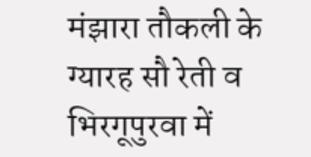मंझारा तौकली के ग्यारह सौ रेती व भिरगूपुरवा में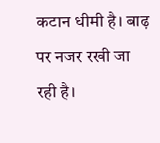कटान धीमी है। बाढ़ पर नजर रखी जा रही है।